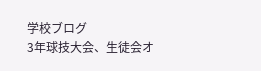学校ブログ
3年球技大会、生徒会オ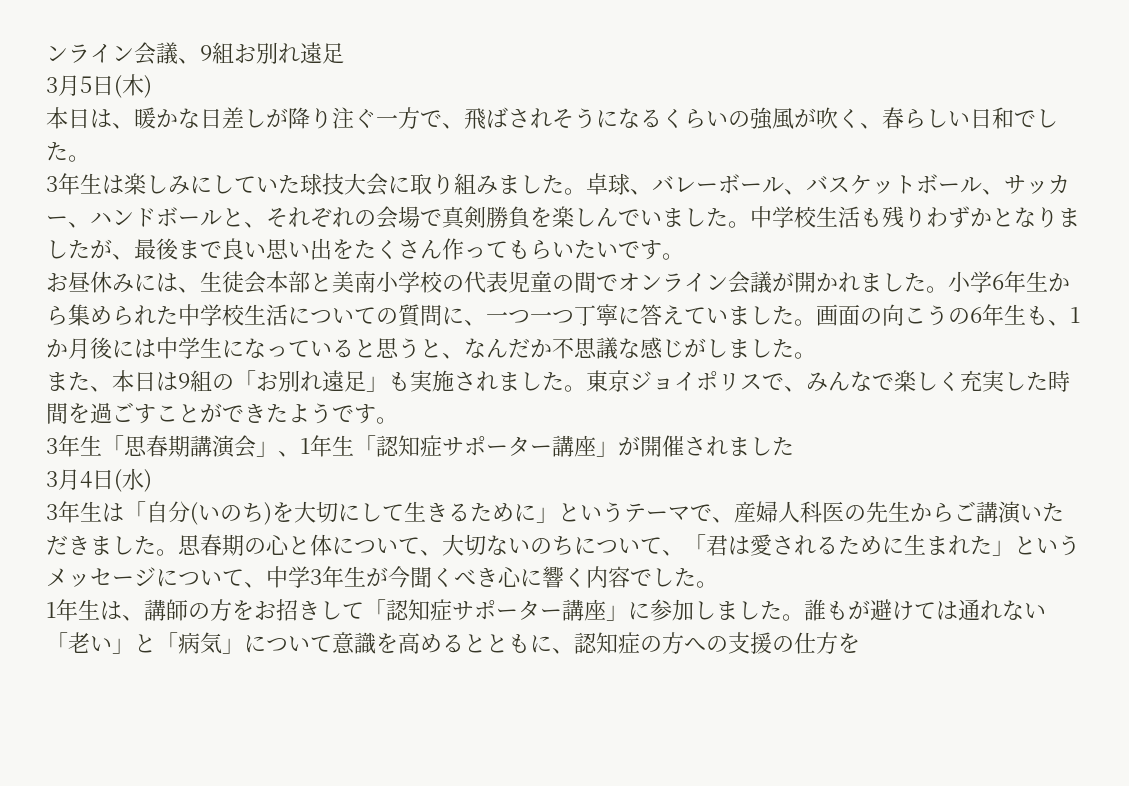ンライン会議、9組お別れ遠足
3月5日(木)
本日は、暖かな日差しが降り注ぐ一方で、飛ばされそうになるくらいの強風が吹く、春らしい日和でした。
3年生は楽しみにしていた球技大会に取り組みました。卓球、バレーボール、バスケットボール、サッカー、ハンドボールと、それぞれの会場で真剣勝負を楽しんでいました。中学校生活も残りわずかとなりましたが、最後まで良い思い出をたくさん作ってもらいたいです。
お昼休みには、生徒会本部と美南小学校の代表児童の間でオンライン会議が開かれました。小学6年生から集められた中学校生活についての質問に、一つ一つ丁寧に答えていました。画面の向こうの6年生も、1か月後には中学生になっていると思うと、なんだか不思議な感じがしました。
また、本日は9組の「お別れ遠足」も実施されました。東京ジョイポリスで、みんなで楽しく充実した時間を過ごすことができたようです。
3年生「思春期講演会」、1年生「認知症サポーター講座」が開催されました
3月4日(水)
3年生は「自分(いのち)を大切にして生きるために」というテーマで、産婦人科医の先生からご講演いただきました。思春期の心と体について、大切ないのちについて、「君は愛されるために生まれた」というメッセージについて、中学3年生が今聞くべき心に響く内容でした。
1年生は、講師の方をお招きして「認知症サポーター講座」に参加しました。誰もが避けては通れない「老い」と「病気」について意識を高めるとともに、認知症の方への支援の仕方を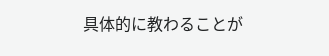具体的に教わることが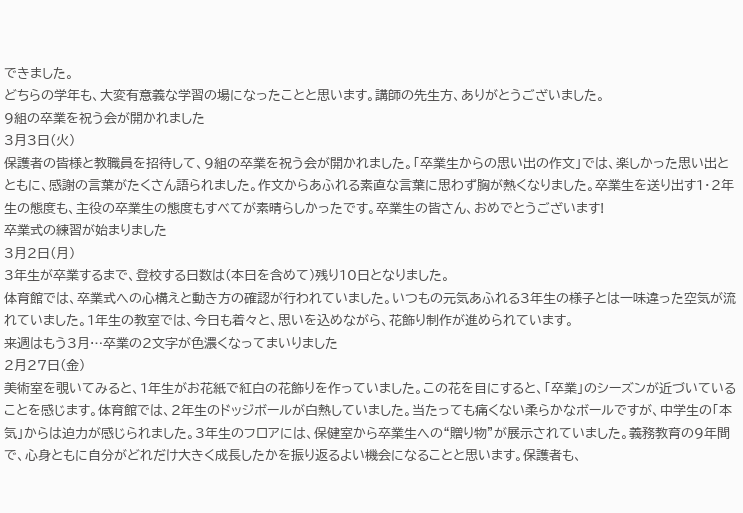できました。
どちらの学年も、大変有意義な学習の場になったことと思います。講師の先生方、ありがとうございました。
9組の卒業を祝う会が開かれました
3月3日(火)
保護者の皆様と教職員を招待して、9組の卒業を祝う会が開かれました。「卒業生からの思い出の作文」では、楽しかった思い出とともに、感謝の言葉がたくさん語られました。作文からあふれる素直な言葉に思わず胸が熱くなりました。卒業生を送り出す1・2年生の態度も、主役の卒業生の態度もすべてが素晴らしかったです。卒業生の皆さん、おめでとうございます!
卒業式の練習が始まりました
3月2日(月)
3年生が卒業するまで、登校する日数は(本日を含めて)残り10日となりました。
体育館では、卒業式への心構えと動き方の確認が行われていました。いつもの元気あふれる3年生の様子とは一味違った空気が流れていました。1年生の教室では、今日も着々と、思いを込めながら、花飾り制作が進められています。
来週はもう3月…卒業の2文字が色濃くなってまいりました
2月27日(金)
美術室を覗いてみると、1年生がお花紙で紅白の花飾りを作っていました。この花を目にすると、「卒業」のシーズンが近づいていることを感じます。体育館では、2年生のドッジボールが白熱していました。当たっても痛くない柔らかなボールですが、中学生の「本気」からは迫力が感じられました。3年生のフロアには、保健室から卒業生への“贈り物”が展示されていました。義務教育の9年間で、心身ともに自分がどれだけ大きく成長したかを振り返るよい機会になることと思います。保護者も、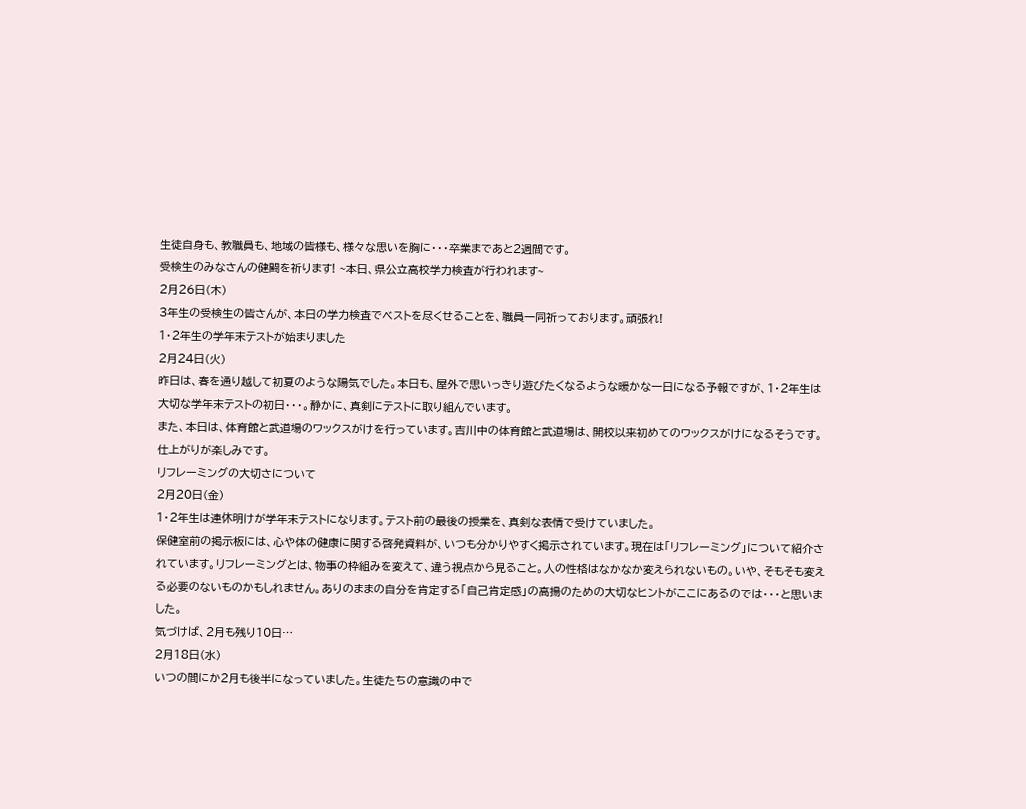生徒自身も、教職員も、地域の皆様も、様々な思いを胸に・・・卒業まであと2週間です。
受検生のみなさんの健闘を祈ります! ~本日、県公立高校学力検査が行われます~
2月26日(木)
3年生の受検生の皆さんが、本日の学力検査でベストを尽くせることを、職員一同祈っております。頑張れ!
1・2年生の学年末テストが始まりました
2月24日(火)
昨日は、春を通り越して初夏のような陽気でした。本日も、屋外で思いっきり遊びたくなるような暖かな一日になる予報ですが、1・2年生は大切な学年末テストの初日・・・。静かに、真剣にテストに取り組んでいます。
また、本日は、体育館と武道場のワックスがけを行っています。吉川中の体育館と武道場は、開校以来初めてのワックスがけになるそうです。仕上がりが楽しみです。
リフレーミングの大切さについて
2月20日(金)
1・2年生は連休明けが学年末テストになります。テスト前の最後の授業を、真剣な表情で受けていました。
保健室前の掲示板には、心や体の健康に関する啓発資料が、いつも分かりやすく掲示されています。現在は「リフレーミング」について紹介されています。リフレーミングとは、物事の枠組みを変えて、違う視点から見ること。人の性格はなかなか変えられないもの。いや、そもそも変える必要のないものかもしれません。ありのままの自分を肯定する「自己肯定感」の高揚のための大切なヒントがここにあるのでは・・・と思いました。
気づけば、2月も残り10日…
2月18日(水)
いつの間にか2月も後半になっていました。生徒たちの意識の中で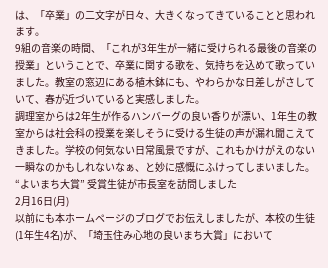は、「卒業」の二文字が日々、大きくなってきていることと思われます。
9組の音楽の時間、「これが3年生が一緒に受けられる最後の音楽の授業」ということで、卒業に関する歌を、気持ちを込めて歌っていました。教室の窓辺にある植木鉢にも、やわらかな日差しがさしていて、春が近づいていると実感しました。
調理室からは2年生が作るハンバーグの良い香りが漂い、1年生の教室からは社会科の授業を楽しそうに受ける生徒の声が漏れ聞こえてきました。学校の何気ない日常風景ですが、これもかけがえのない一瞬なのかもしれないなぁ、と妙に感慨にふけってしまいました。
“よいまち大賞” 受賞生徒が市長室を訪問しました
2月16日(月)
以前にも本ホームページのブログでお伝えしましたが、本校の生徒(1年生4名)が、「埼玉住み心地の良いまち大賞」において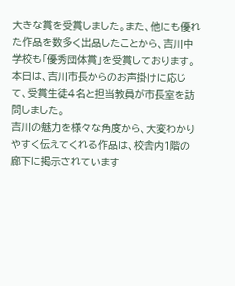大きな賞を受賞しました。また、他にも優れた作品を数多く出品したことから、吉川中学校も「優秀団体賞」を受賞しております。本日は、吉川市長からのお声掛けに応じて、受賞生徒4名と担当教員が市長室を訪問しました。
吉川の魅力を様々な角度から、大変わかりやすく伝えてくれる作品は、校舎内1階の廊下に掲示されています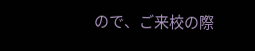ので、ご来校の際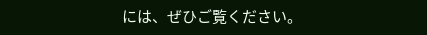には、ぜひご覧ください。